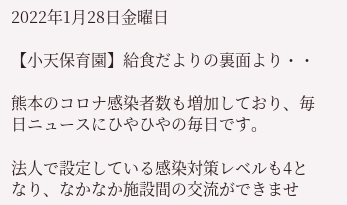2022年1月28日金曜日

【小天保育園】給食だよりの裏面より・・

熊本のコロナ感染者数も増加しており、毎日ニュースにひやひやの毎日です。

法人で設定している感染対策レベルも4となり、なかなか施設間の交流ができませ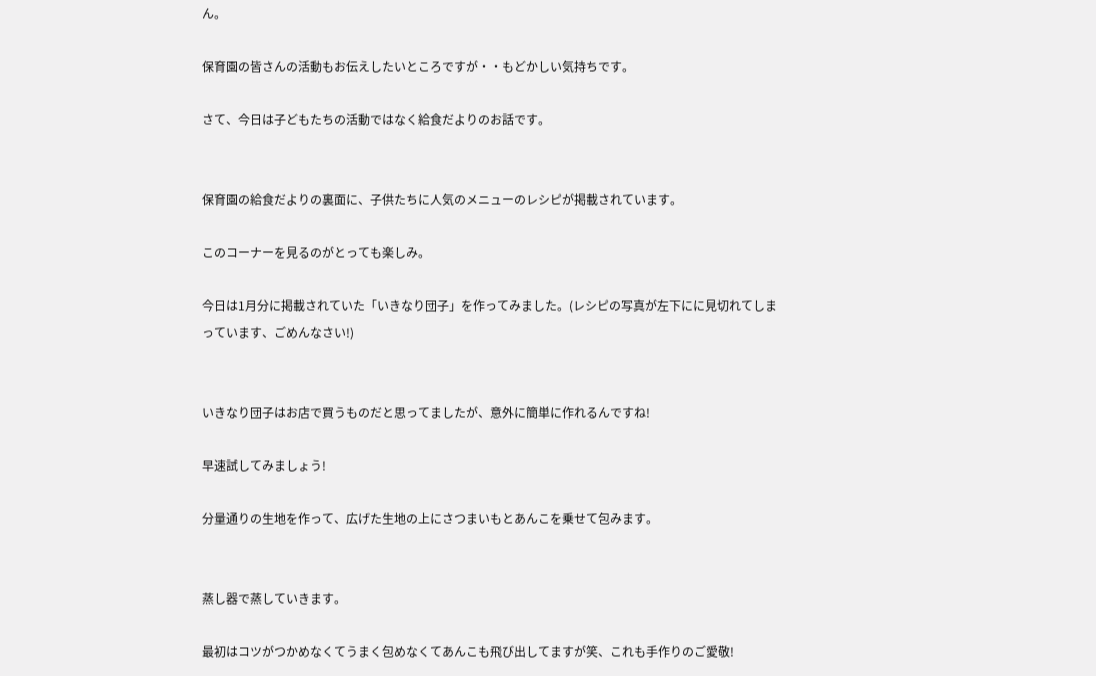ん。

保育園の皆さんの活動もお伝えしたいところですが・・もどかしい気持ちです。

さて、今日は子どもたちの活動ではなく給食だよりのお話です。


保育園の給食だよりの裏面に、子供たちに人気のメニューのレシピが掲載されています。

このコーナーを見るのがとっても楽しみ。

今日は1月分に掲載されていた「いきなり団子」を作ってみました。(レシピの写真が左下にに見切れてしまっています、ごめんなさい!)


いきなり団子はお店で買うものだと思ってましたが、意外に簡単に作れるんですね!

早速試してみましょう!

分量通りの生地を作って、広げた生地の上にさつまいもとあんこを乗せて包みます。


蒸し器で蒸していきます。

最初はコツがつかめなくてうまく包めなくてあんこも飛び出してますが笑、これも手作りのご愛敬!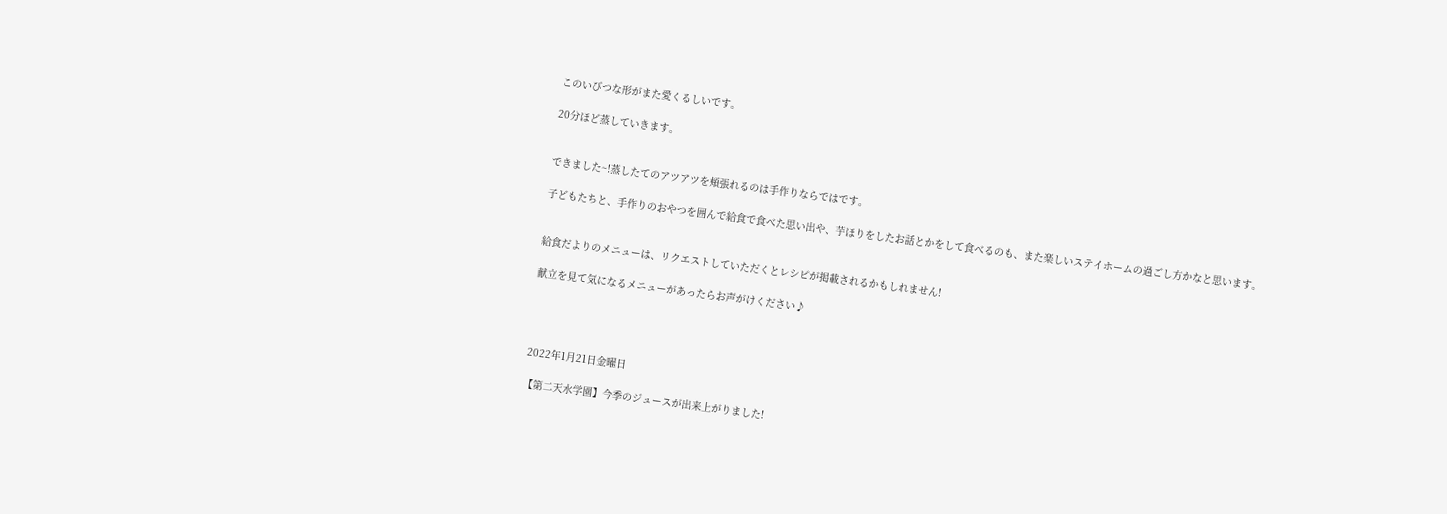このいびつな形がまた愛くるしいです。

20分ほど蒸していきます。


できました~!蒸したてのアツアツを頬張れるのは手作りならではです。

子どもたちと、手作りのおやつを囲んで給食で食べた思い出や、芋ほりをしたお話とかをして食べるのも、また楽しいステイホームの過ごし方かなと思います。


給食だよりのメニューは、リクエストしていただくとレシピが掲載されるかもしれません!

献立を見て気になるメニューがあったらお声がけください♪




2022年1月21日金曜日

【第二天水学園】今季のジュースが出来上がりました!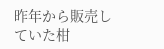昨年から販売していた柑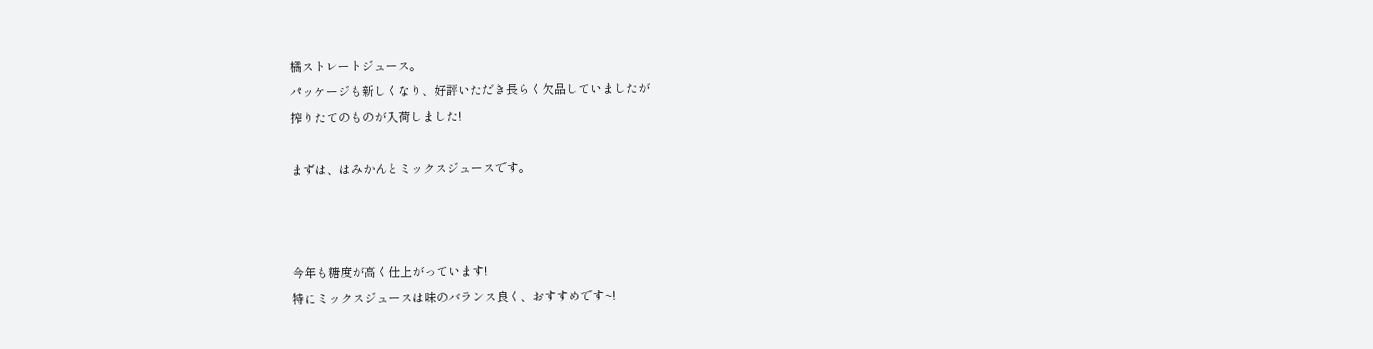橘ストレートジュース。
パッケージも新しくなり、好評いただき長らく欠品していましたが
搾りたてのものが入荷しました!

まずは、はみかんとミックスジュースです。



今年も糖度が高く仕上がっています!
特にミックスジュースは味のバランス良く、おすすめです~!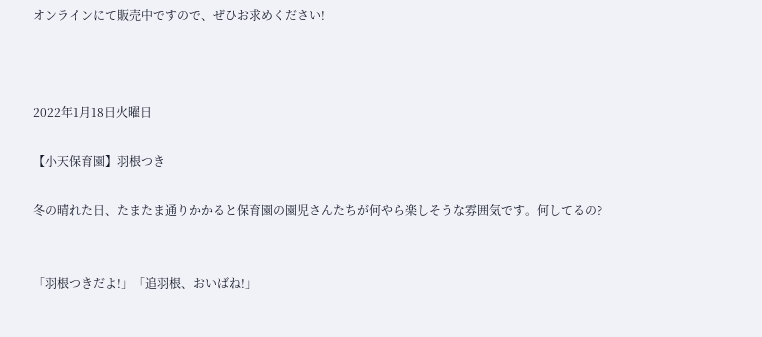オンラインにて販売中ですので、ぜひお求めください!



2022年1月18日火曜日

【小天保育園】羽根つき

冬の晴れた日、たまたま通りかかると保育園の園児さんたちが何やら楽しそうな雰囲気です。何してるの?


「羽根つきだよ!」「追羽根、おいばね!」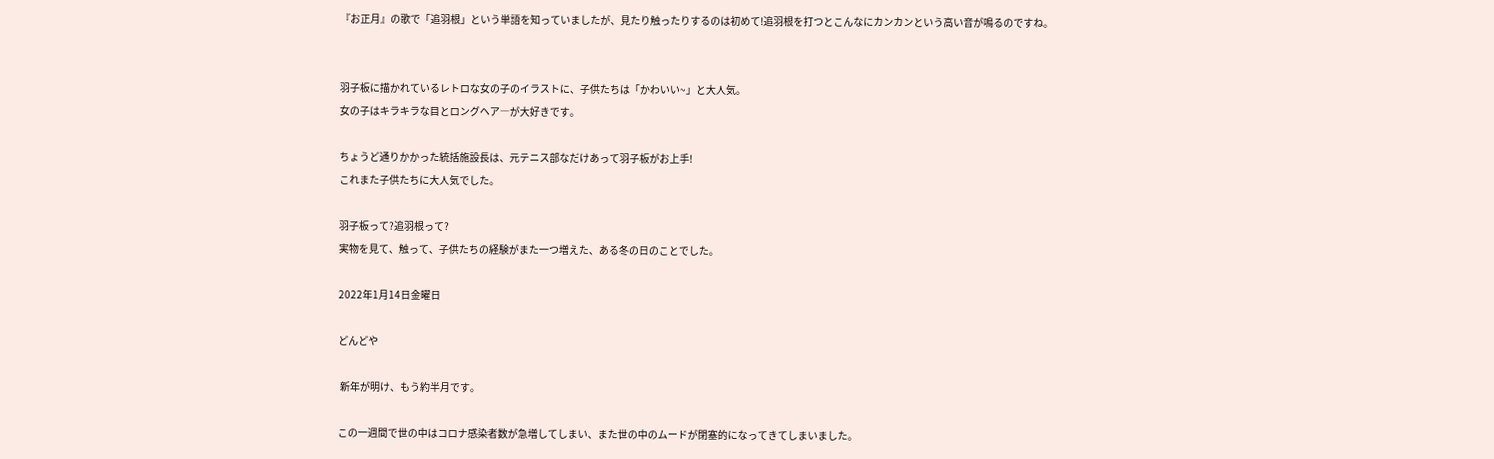『お正月』の歌で「追羽根」という単語を知っていましたが、見たり触ったりするのは初めて!追羽根を打つとこんなにカンカンという高い音が鳴るのですね。


羽子板に描かれているレトロな女の子のイラストに、子供たちは「かわいい~」と大人気。
女の子はキラキラな目とロングヘア―が大好きです。

ちょうど通りかかった統括施設長は、元テニス部なだけあって羽子板がお上手!
これまた子供たちに大人気でした。

羽子板って?追羽根って?
実物を見て、触って、子供たちの経験がまた一つ増えた、ある冬の日のことでした。

2022年1月14日金曜日

どんどや

 新年が明け、もう約半月です。

この一週間で世の中はコロナ感染者数が急増してしまい、また世の中のムードが閉塞的になってきてしまいました。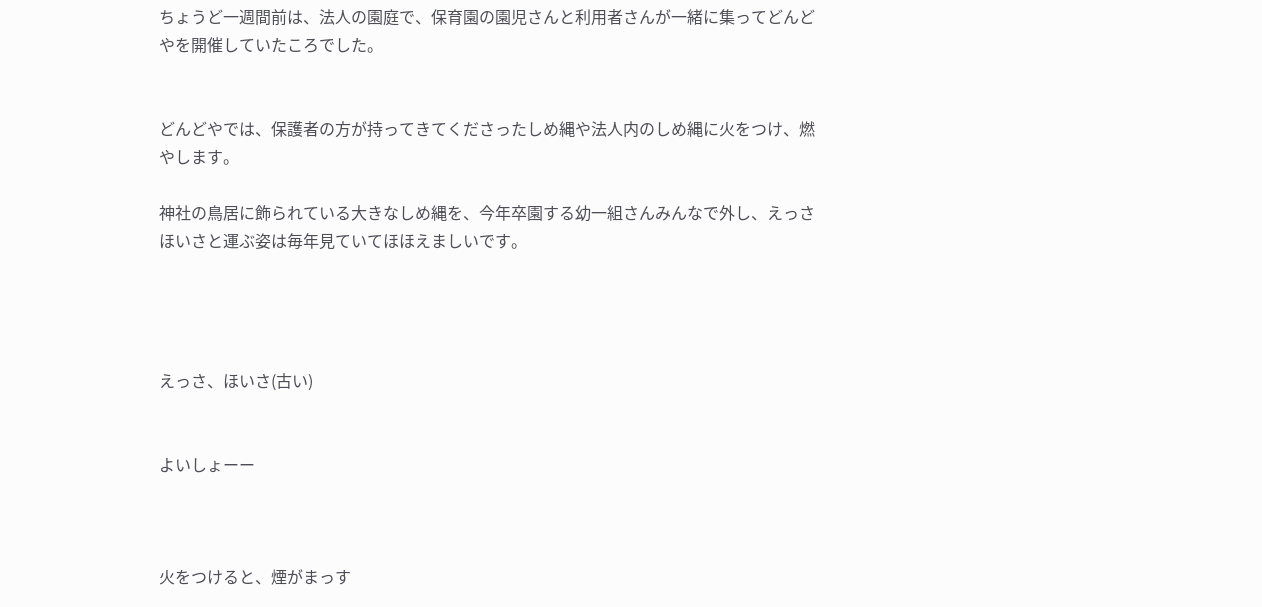ちょうど一週間前は、法人の園庭で、保育園の園児さんと利用者さんが一緒に集ってどんどやを開催していたころでした。


どんどやでは、保護者の方が持ってきてくださったしめ縄や法人内のしめ縄に火をつけ、燃やします。

神社の鳥居に飾られている大きなしめ縄を、今年卒園する幼一組さんみんなで外し、えっさほいさと運ぶ姿は毎年見ていてほほえましいです。




えっさ、ほいさ(古い)


よいしょーー



火をつけると、煙がまっす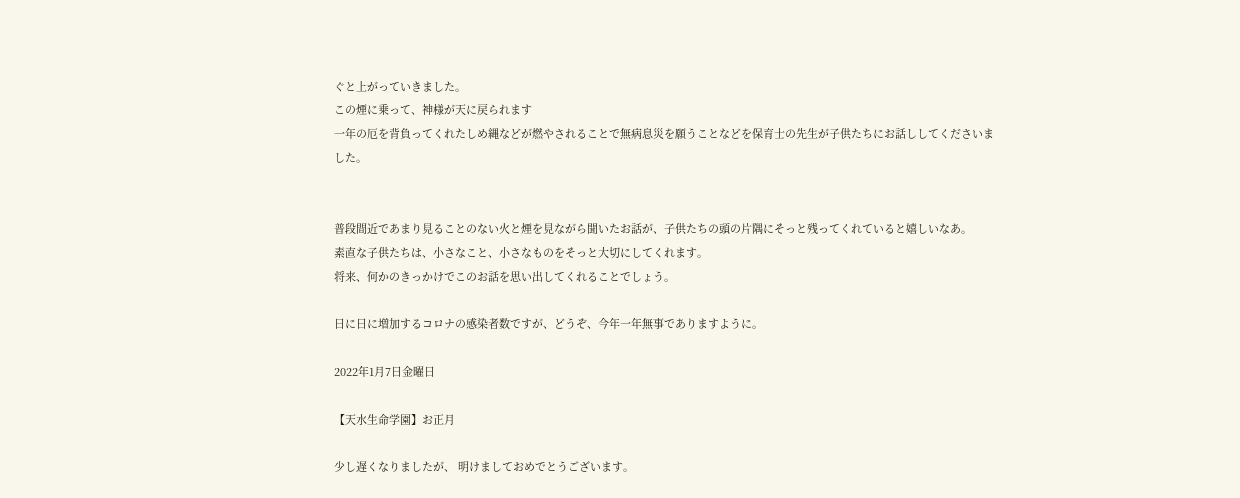ぐと上がっていきました。
この煙に乗って、神様が天に戻られます
一年の厄を背負ってくれたしめ縄などが燃やされることで無病息災を願うことなどを保育士の先生が子供たちにお話ししてくださいました。


普段間近であまり見ることのない火と煙を見ながら聞いたお話が、子供たちの頭の片隅にそっと残ってくれていると嬉しいなあ。
素直な子供たちは、小さなこと、小さなものをそっと大切にしてくれます。
将来、何かのきっかけでこのお話を思い出してくれることでしょう。

日に日に増加するコロナの感染者数ですが、どうぞ、今年一年無事でありますように。

2022年1月7日金曜日

【天水生命学園】お正月

少し遅くなりましたが、 明けましておめでとうございます。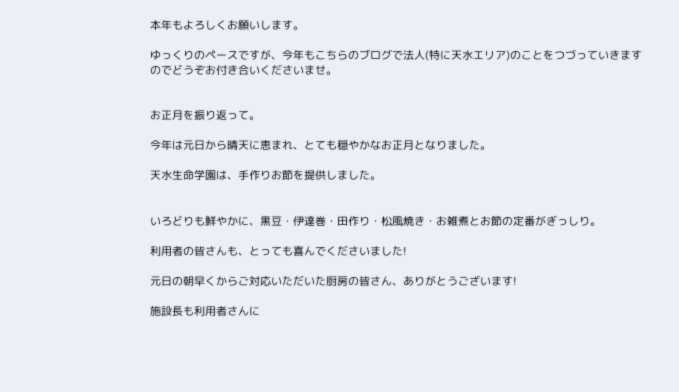本年もよろしくお願いします。

ゆっくりのペースですが、今年もこちらのブログで法人(特に天水エリア)のことをつづっていきますのでどうぞお付き合いくださいませ。


お正月を振り返って。

今年は元日から晴天に恵まれ、とても穏やかなお正月となりました。

天水生命学園は、手作りお節を提供しました。


いろどりも鮮やかに、黒豆・伊達巻・田作り・松風焼き・お雑煮とお節の定番がぎっしり。

利用者の皆さんも、とっても喜んでくださいました!

元日の朝早くからご対応いただいた厨房の皆さん、ありがとうございます!

施設長も利用者さんに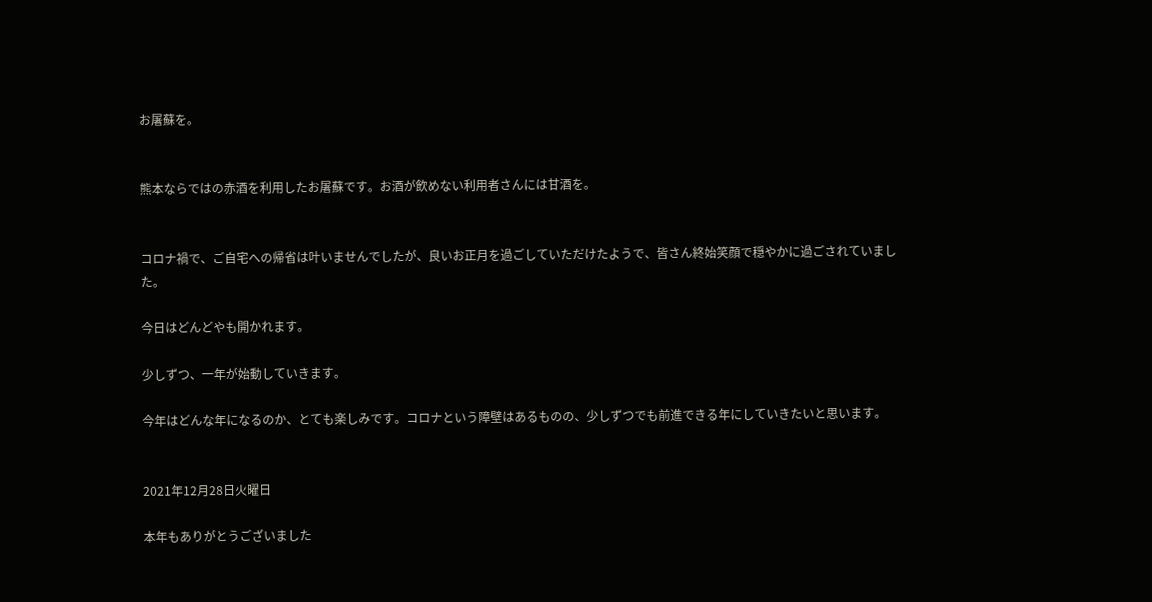お屠蘇を。


熊本ならではの赤酒を利用したお屠蘇です。お酒が飲めない利用者さんには甘酒を。


コロナ禍で、ご自宅への帰省は叶いませんでしたが、良いお正月を過ごしていただけたようで、皆さん終始笑顔で穏やかに過ごされていました。

今日はどんどやも開かれます。

少しずつ、一年が始動していきます。

今年はどんな年になるのか、とても楽しみです。コロナという障壁はあるものの、少しずつでも前進できる年にしていきたいと思います。


2021年12月28日火曜日

本年もありがとうございました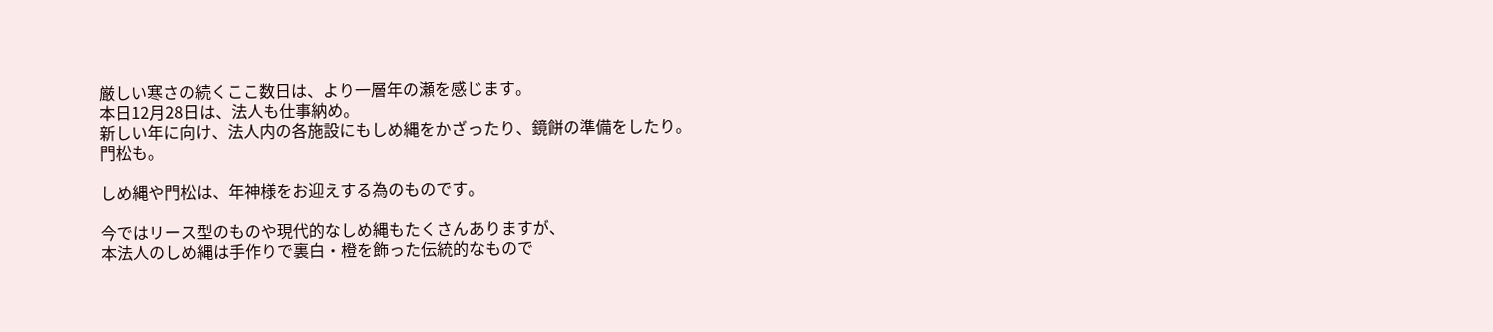厳しい寒さの続くここ数日は、より一層年の瀬を感じます。
本日12月28日は、法人も仕事納め。
新しい年に向け、法人内の各施設にもしめ縄をかざったり、鏡餅の準備をしたり。
門松も。

しめ縄や門松は、年神様をお迎えする為のものです。

今ではリース型のものや現代的なしめ縄もたくさんありますが、
本法人のしめ縄は手作りで裏白・橙を飾った伝統的なもので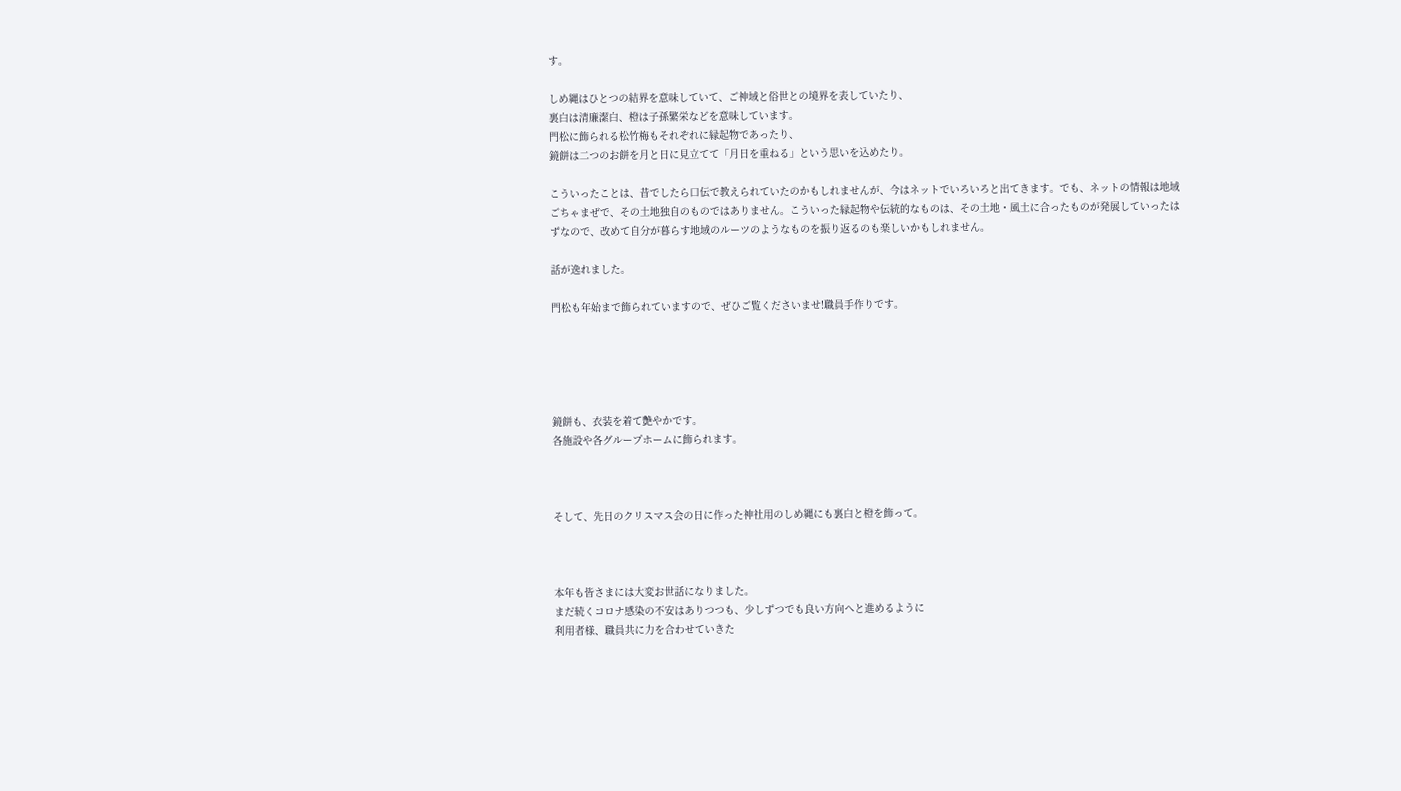す。

しめ縄はひとつの結界を意味していて、ご神域と俗世との境界を表していたり、
裏白は清廉潔白、橙は子孫繁栄などを意味しています。
門松に飾られる松竹梅もそれぞれに縁起物であったり、
鏡餅は二つのお餅を月と日に見立てて「月日を重ねる」という思いを込めたり。

こういったことは、昔でしたら口伝で教えられていたのかもしれませんが、今はネットでいろいろと出てきます。でも、ネットの情報は地域ごちゃまぜで、その土地独自のものではありません。こういった縁起物や伝統的なものは、その土地・風土に合ったものが発展していったはずなので、改めて自分が暮らす地域のルーツのようなものを振り返るのも楽しいかもしれません。

話が逸れました。

門松も年始まで飾られていますので、ぜひご覧くださいませ!職員手作りです。





鏡餅も、衣装を着て艶やかです。
各施設や各グループホームに飾られます。



そして、先日のクリスマス会の日に作った神社用のしめ縄にも裏白と橙を飾って。



本年も皆さまには大変お世話になりました。
まだ続くコロナ感染の不安はありつつも、少しずつでも良い方向へと進めるように
利用者様、職員共に力を合わせていきた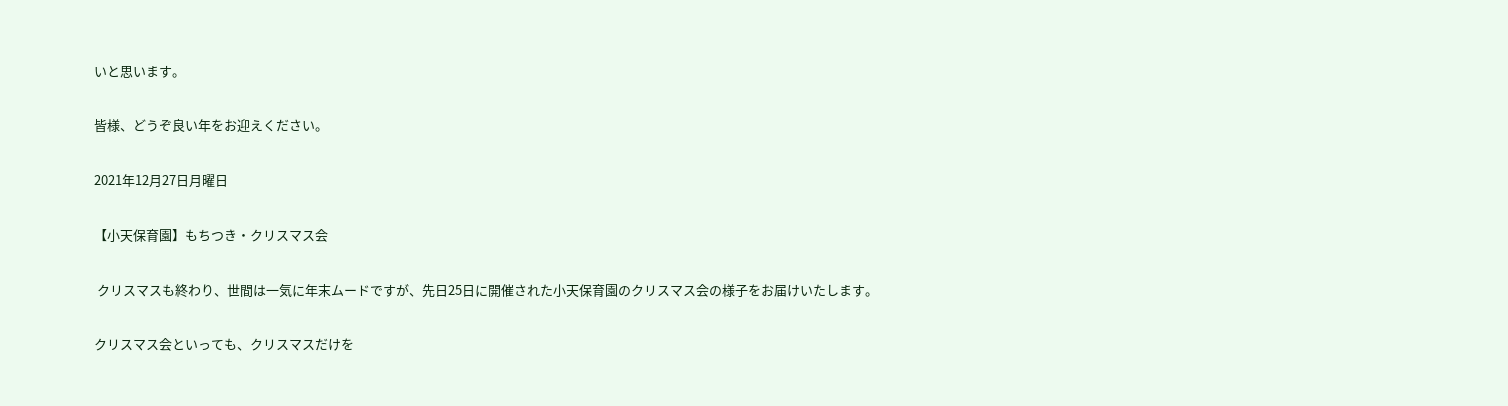いと思います。

皆様、どうぞ良い年をお迎えください。

2021年12月27日月曜日

【小天保育園】もちつき・クリスマス会

 クリスマスも終わり、世間は一気に年末ムードですが、先日25日に開催された小天保育園のクリスマス会の様子をお届けいたします。

クリスマス会といっても、クリスマスだけを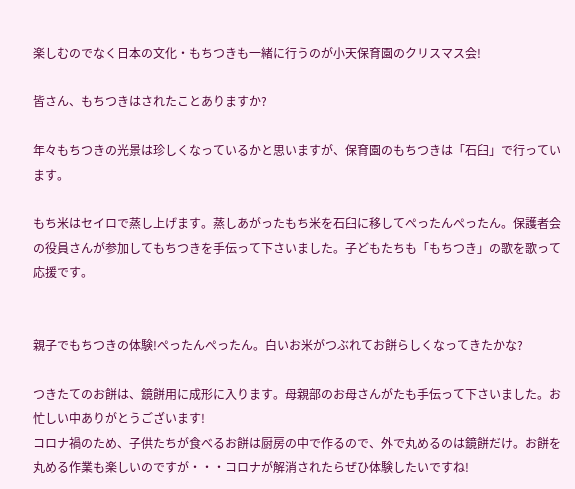楽しむのでなく日本の文化・もちつきも一緒に行うのが小天保育園のクリスマス会!

皆さん、もちつきはされたことありますか?

年々もちつきの光景は珍しくなっているかと思いますが、保育園のもちつきは「石臼」で行っています。

もち米はセイロで蒸し上げます。蒸しあがったもち米を石臼に移してぺったんぺったん。保護者会の役員さんが参加してもちつきを手伝って下さいました。子どもたちも「もちつき」の歌を歌って応援です。


親子でもちつきの体験!ぺったんぺったん。白いお米がつぶれてお餅らしくなってきたかな?

つきたてのお餅は、鏡餅用に成形に入ります。母親部のお母さんがたも手伝って下さいました。お忙しい中ありがとうございます!
コロナ禍のため、子供たちが食べるお餅は厨房の中で作るので、外で丸めるのは鏡餅だけ。お餅を丸める作業も楽しいのですが・・・コロナが解消されたらぜひ体験したいですね!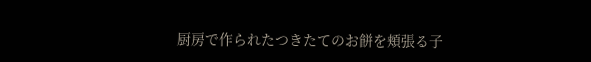厨房で作られたつきたてのお餅を頬張る子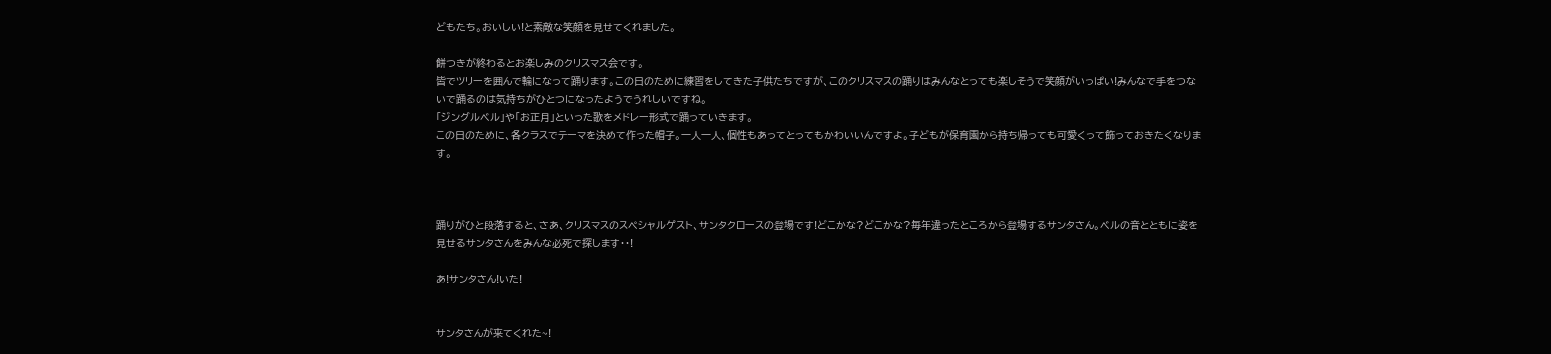どもたち。おいしい!と素敵な笑顔を見せてくれました。

餅つきが終わるとお楽しみのクリスマス会です。
皆でツリーを囲んで輪になって踊ります。この日のために練習をしてきた子供たちですが、このクリスマスの踊りはみんなとっても楽しそうで笑顔がいっぱい!みんなで手をつないで踊るのは気持ちがひとつになったようでうれしいですね。
「ジングルベル」や「お正月」といった歌をメドレー形式で踊っていきます。
この日のために、各クラスでテーマを決めて作った帽子。一人一人、個性もあってとってもかわいいんですよ。子どもが保育園から持ち帰っても可愛くって飾っておきたくなります。



踊りがひと段落すると、さあ、クリスマスのスペシャルゲスト、サンタクロースの登場です!どこかな?どこかな?毎年違ったところから登場するサンタさん。ベルの音とともに姿を見せるサンタさんをみんな必死で探します・・!

あ!サンタさん!いた!


サンタさんが来てくれた~!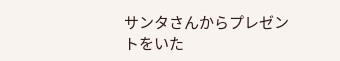サンタさんからプレゼントをいた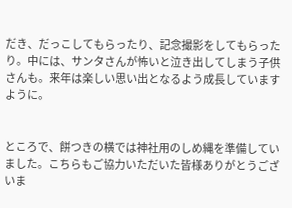だき、だっこしてもらったり、記念撮影をしてもらったり。中には、サンタさんが怖いと泣き出してしまう子供さんも。来年は楽しい思い出となるよう成長していますように。


ところで、餅つきの横では神社用のしめ縄を準備していました。こちらもご協力いただいた皆様ありがとうございま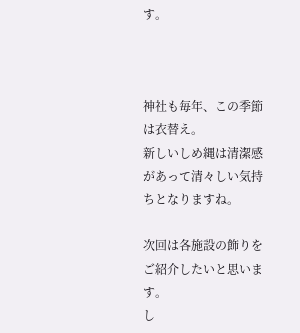す。



神社も毎年、この季節は衣替え。
新しいしめ縄は清潔感があって清々しい気持ちとなりますね。

次回は各施設の飾りをご紹介したいと思います。
し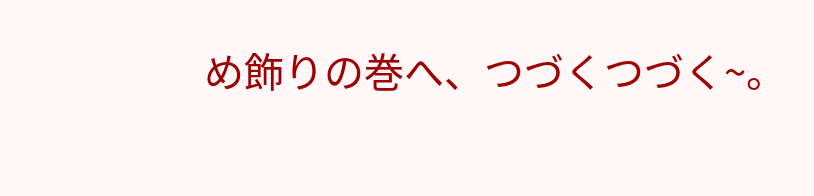め飾りの巻へ、つづくつづく~。